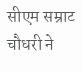सीएम सम्राट चौधरी ने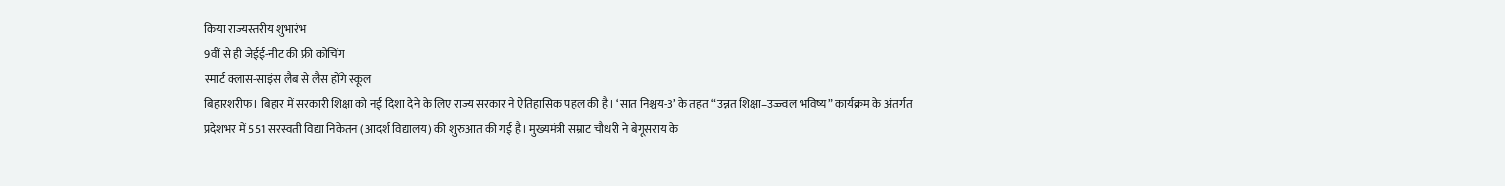किया राज्यस्तरीय शुभारंभ
9वीं से ही जेईई-नीट की फ्री कोचिंग
स्मार्ट क्लास-साइंस लैब से लैस होंगे स्कूल
बिहारशरीफ। बिहार में सरकारी शिक्षा को नई दिशा देने के लिए राज्य सरकार ने ऐतिहासिक पहल की है। ‘सात निश्चय-3’ के तहत “उन्नत शिक्षा–उज्ज्वल भविष्य” कार्यक्रम के अंतर्गत प्रदेशभर में 551 सरस्वती विद्या निकेतन (आदर्श विद्यालय) की शुरुआत की गई है। मुख्यमंत्री सम्राट चौधरी ने बेगूसराय के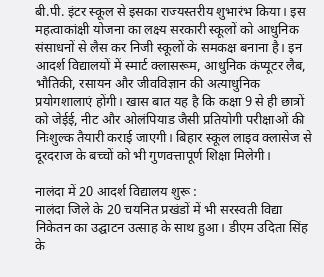बी.पी. इंटर स्कूल से इसका राज्यस्तरीय शुभारंभ किया। इस महत्वाकांक्षी योजना का लक्ष्य सरकारी स्कूलों को आधुनिक संसाधनों से लैस कर निजी स्कूलों के समकक्ष बनाना है। इन आदर्श विद्यालयों में स्मार्ट क्लासरूम, आधुनिक कंप्यूटर लैब, भौतिकी, रसायन और जीवविज्ञान की अत्याधुनिक प्रयोगशालाएं होंगी। खास बात यह है कि कक्षा 9 से ही छात्रों को जेईई, नीट और ओलंपियाड जैसी प्रतियोगी परीक्षाओं की निःशुल्क तैयारी कराई जाएगी। बिहार स्कूल लाइव क्लासेज से दूरदराज के बच्चों को भी गुणवत्तापूर्ण शिक्षा मिलेगी।

नालंदा में 20 आदर्श विद्यालय शुरू :
नालंदा जिले के 20 चयनित प्रखंडों में भी सरस्वती विद्या निकेतन का उद्घाटन उत्साह के साथ हुआ। डीएम उदिता सिंह के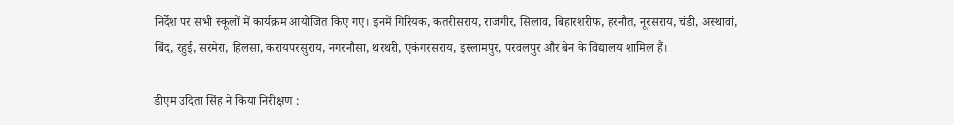निर्देश पर सभी स्कूलों में कार्यक्रम आयोजित किए गए। इनमें गिरियक, कतरीसराय, राजगीर, सिलाव, बिहारशरीफ, हरनौत, नूरसराय, चंडी, अस्थावां, बिंद, रहुई, सरमेरा, हिलसा, करायपरसुराय, नगरनौसा, थरथरी, एकंगरसराय, इस्लामपुर, परवलपुर और बेन के विद्यालय शामिल हैं।

डीएम उदिता सिंह ने किया निरीक्षण :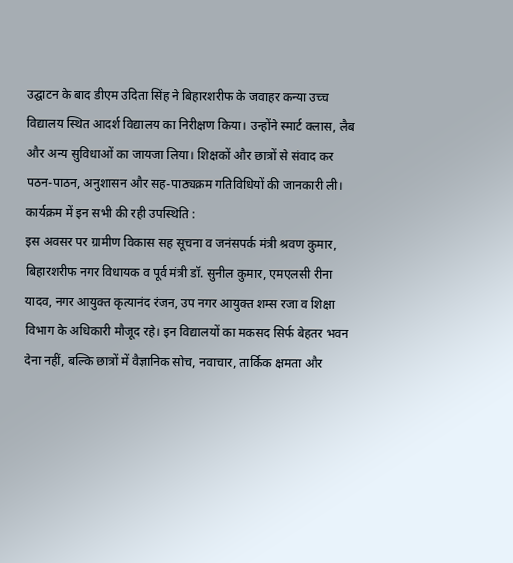उद्घाटन के बाद डीएम उदिता सिंह ने बिहारशरीफ के जवाहर कन्या उच्च विद्यालय स्थित आदर्श विद्यालय का निरीक्षण किया। उन्होंने स्मार्ट क्लास, लैब और अन्य सुविधाओं का जायजा लिया। शिक्षकों और छात्रों से संवाद कर पठन-पाठन, अनुशासन और सह-पाठ्यक्रम गतिविधियों की जानकारी ली।
कार्यक्रम में इन सभी की रही उपस्थिति :
इस अवसर पर ग्रामीण विकास सह सूचना व जनंसपर्क मंत्री श्रवण कुमार, बिहारशरीफ नगर विधायक व पूर्व मंत्री डॉ. सुनील कुमार, एमएलसी रीना यादव, नगर आयुक्त कृत्यानंद रंजन, उप नगर आयुक्त शम्स रजा व शिक्षा विभाग के अधिकारी मौजूद रहे। इन विद्यालयों का मकसद सिर्फ बेहतर भवन देना नहीं, बल्कि छात्रों में वैज्ञानिक सोच, नवाचार, तार्किक क्षमता और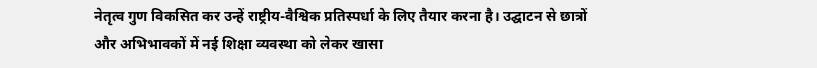नेतृत्व गुण विकसित कर उन्हें राष्ट्रीय-वैश्विक प्रतिस्पर्धा के लिए तैयार करना है। उद्घाटन से छात्रों और अभिभावकों में नई शिक्षा व्यवस्था को लेकर खासा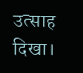उत्साह दिखा।